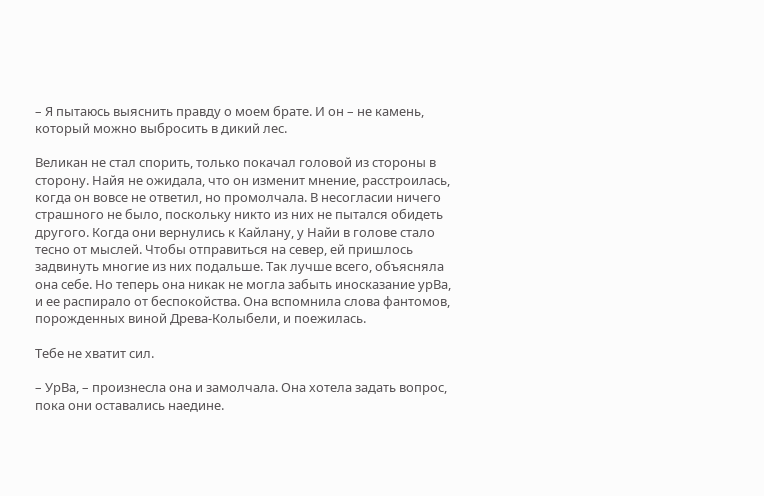– Я пытаюсь выяснить правду о моем брате. И он – не камень, который можно выбросить в дикий лес.

Великан не стал спорить, только покачал головой из стороны в сторону. Найя не ожидала, что он изменит мнение, расстроилась, когда он вовсе не ответил, но промолчала. В несогласии ничего страшного не было, поскольку никто из них не пытался обидеть другого. Когда они вернулись к Кайлану, у Найи в голове стало тесно от мыслей. Чтобы отправиться на север, ей пришлось задвинуть многие из них подальше. Так лучше всего, объясняла она себе. Но теперь она никак не могла забыть иносказание урВа, и ее распирало от беспокойства. Она вспомнила слова фантомов, порожденных виной Древа-Колыбели, и поежилась.

Тебе не хватит сил.

– УрВа, – произнесла она и замолчала. Она хотела задать вопрос, пока они оставались наедине.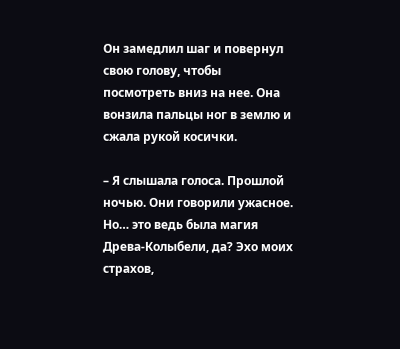Он замедлил шаг и повернул свою голову, чтобы посмотреть вниз на нее. Она вонзила пальцы ног в землю и сжала рукой косички.

– Я слышала голоса. Прошлой ночью. Они говорили ужасное. Но… это ведь была магия Древа-Колыбели, да? Эхо моих страхов,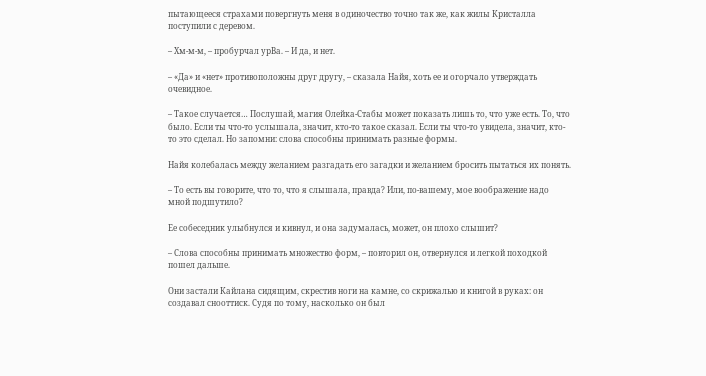пытающееся страхами повергнуть меня в одиночество точно так же, как жилы Кристалла поступили с деревом.

– Хм-м-м, – пробурчал урВа. – И да, и нет.

– «Да» и «нет» противоположны друг другу, – сказала Найя, хоть ее и огорчало утверждать очевидное.

– Такое случается… Послушай, магия Олейка-Стабы может показать лишь то, что уже есть. То, что было. Если ты что-то услышала, значит, кто-то такое сказал. Если ты что-то увидела, значит, кто-то это сделал. Но запомни: слова способны принимать разные формы.

Найя колебалась между желанием разгадать его загадки и желанием бросить пытаться их понять.

– То есть вы говорите, что то, что я слышала, правда? Или, по-вашему, мое воображение надо мной подшутило?

Ее собеседник улыбнулся и кивнул, и она задумалась, может, он плохо слышит?

– Слова способны принимать множество форм, – повторил он, отвернулся и легкой походкой пошел дальше.

Они застали Кайлана сидящим, скрестив ноги на камне, со скрижалью и книгой в руках: он создавал снооттиск. Судя по тому, насколько он был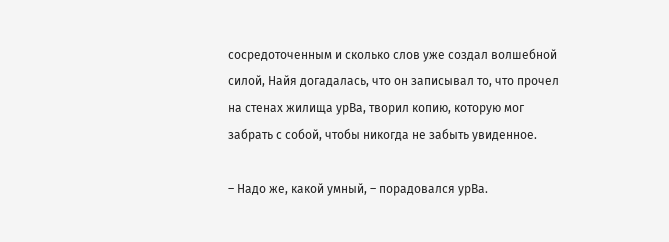сосредоточенным и сколько слов уже создал волшебной силой, Найя догадалась, что он записывал то, что прочел на стенах жилища урВа, творил копию, которую мог забрать с собой, чтобы никогда не забыть увиденное.

– Надо же, какой умный, – порадовался урВа.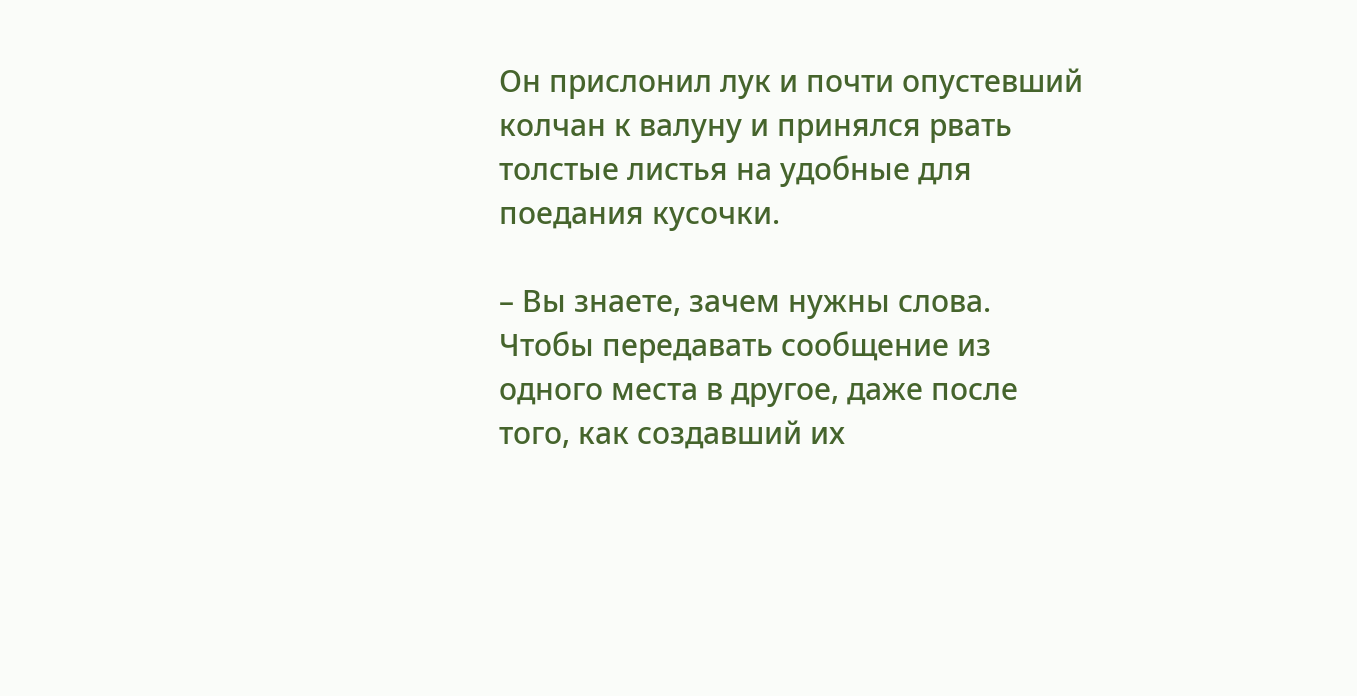Он прислонил лук и почти опустевший колчан к валуну и принялся рвать толстые листья на удобные для поедания кусочки.

– Вы знаете, зачем нужны слова. Чтобы передавать сообщение из одного места в другое, даже после того, как создавший их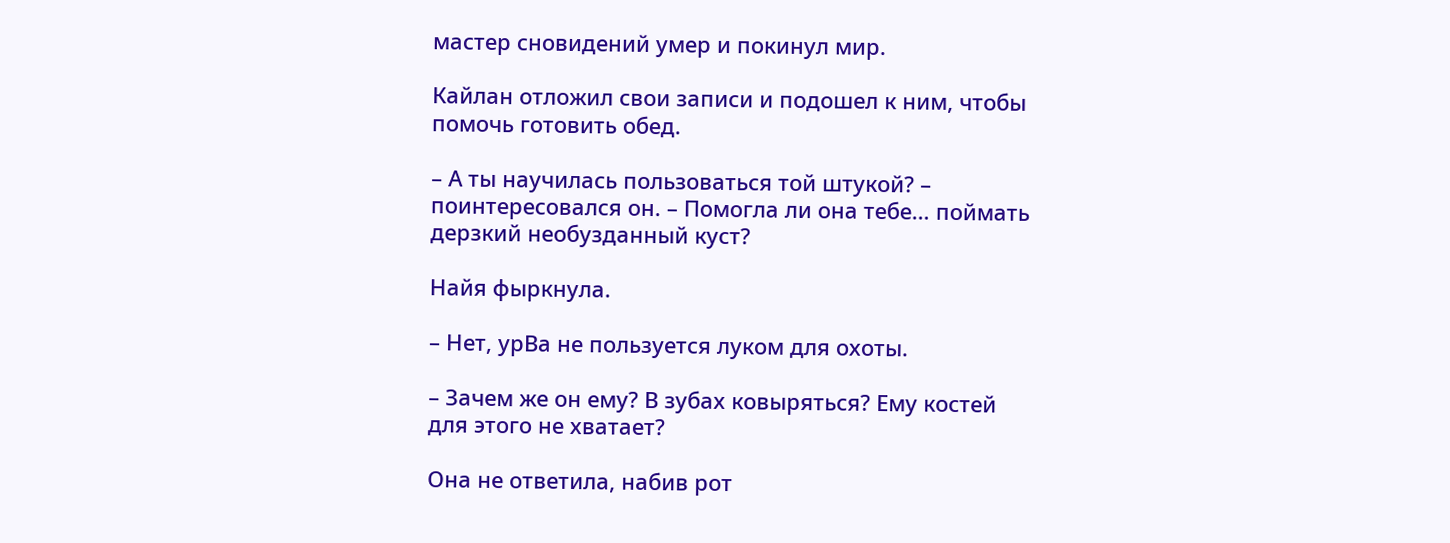мастер сновидений умер и покинул мир.

Кайлан отложил свои записи и подошел к ним, чтобы помочь готовить обед.

– А ты научилась пользоваться той штукой? – поинтересовался он. – Помогла ли она тебе… поймать дерзкий необузданный куст?

Найя фыркнула.

– Нет, урВа не пользуется луком для охоты.

– Зачем же он ему? В зубах ковыряться? Ему костей для этого не хватает?

Она не ответила, набив рот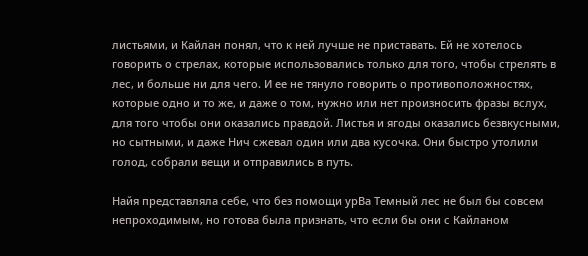листьями, и Кайлан понял, что к ней лучше не приставать. Ей не хотелось говорить о стрелах, которые использовались только для того, чтобы стрелять в лес, и больше ни для чего. И ее не тянуло говорить о противоположностях, которые одно и то же, и даже о том, нужно или нет произносить фразы вслух, для того чтобы они оказались правдой. Листья и ягоды оказались безвкусными, но сытными, и даже Нич сжевал один или два кусочка. Они быстро утолили голод, собрали вещи и отправились в путь.

Найя представляла себе, что без помощи урВа Темный лес не был бы совсем непроходимым, но готова была признать, что если бы они с Кайланом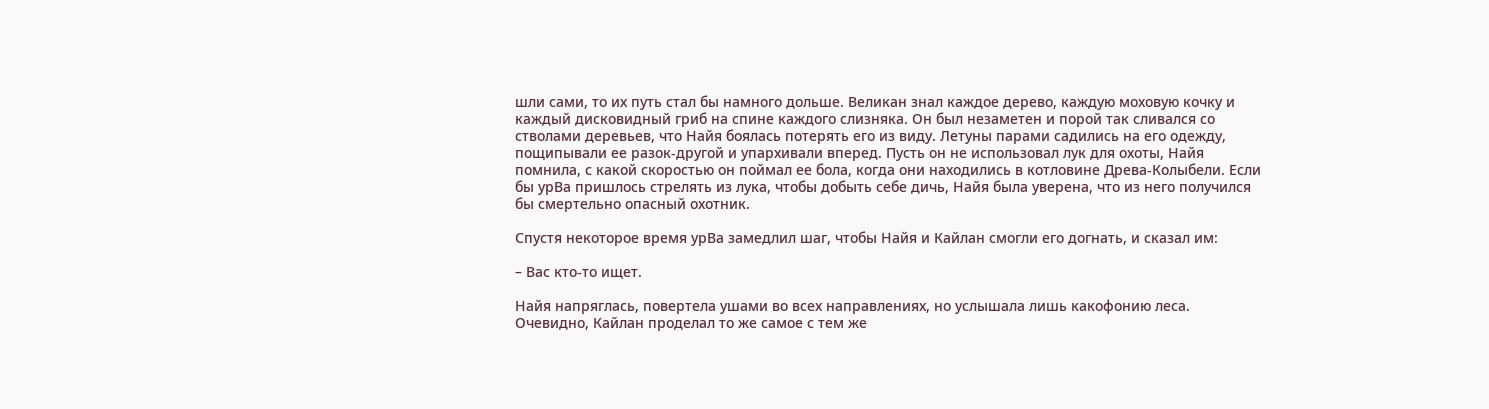шли сами, то их путь стал бы намного дольше. Великан знал каждое дерево, каждую моховую кочку и каждый дисковидный гриб на спине каждого слизняка. Он был незаметен и порой так сливался со стволами деревьев, что Найя боялась потерять его из виду. Летуны парами садились на его одежду, пощипывали ее разок-другой и упархивали вперед. Пусть он не использовал лук для охоты, Найя помнила, с какой скоростью он поймал ее бола, когда они находились в котловине Древа-Колыбели. Если бы урВа пришлось стрелять из лука, чтобы добыть себе дичь, Найя была уверена, что из него получился бы смертельно опасный охотник.

Спустя некоторое время урВа замедлил шаг, чтобы Найя и Кайлан смогли его догнать, и сказал им:

– Вас кто-то ищет.

Найя напряглась, повертела ушами во всех направлениях, но услышала лишь какофонию леса. Очевидно, Кайлан проделал то же самое с тем же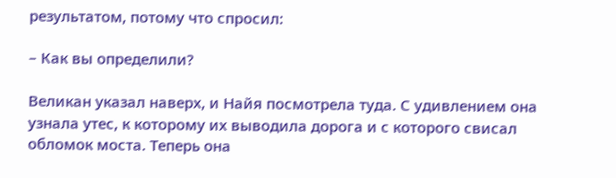результатом, потому что спросил:

– Как вы определили?

Великан указал наверх, и Найя посмотрела туда. С удивлением она узнала утес, к которому их выводила дорога и с которого свисал обломок моста. Теперь она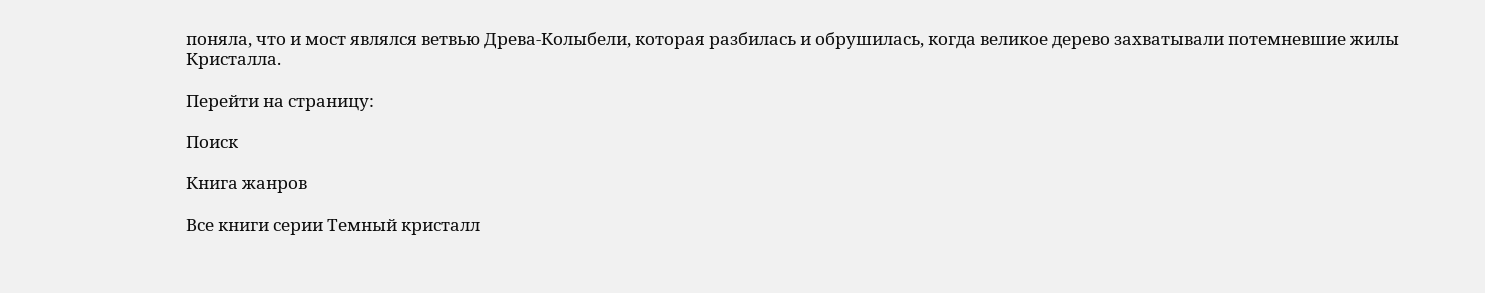поняла, что и мост являлся ветвью Древа-Колыбели, которая разбилась и обрушилась, когда великое дерево захватывали потемневшие жилы Кристалла.

Перейти на страницу:

Поиск

Книга жанров

Все книги серии Темный кристалл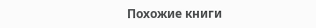Похожие книги